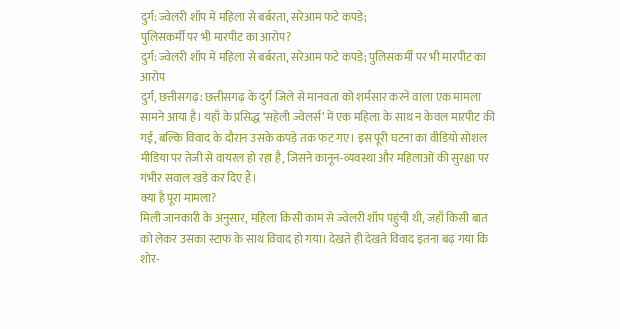दुर्ग: ज्वेलरी शॉप में महिला से बर्बरता, सरेआम फटे कपड़े;
पुलिसकर्मी पर भी मारपीट का आरोप?
दुर्ग: ज्वेलरी शॉप में महिला से बर्बरता, सरेआम फटे कपड़े; पुलिसकर्मी पर भी मारपीट का आरोप
दुर्ग, छत्तीसगढ़: छत्तीसगढ़ के दुर्ग जिले से मानवता को शर्मसार करने वाला एक मामला सामने आया है। यहाँ के प्रसिद्ध ‘सहेली ज्वेलर्स’ में एक महिला के साथ न केवल मारपीट की गई, बल्कि विवाद के दौरान उसके कपड़े तक फट गए। इस पूरी घटना का वीडियो सोशल मीडिया पर तेजी से वायरल हो रहा है, जिसने कानून-व्यवस्था और महिलाओं की सुरक्षा पर गंभीर सवाल खड़े कर दिए हैं।
क्या है पूरा मामला?
मिली जानकारी के अनुसार, महिला किसी काम से ज्वेलरी शॉप पहुंची थी, जहाँ किसी बात को लेकर उसका स्टाफ के साथ विवाद हो गया। देखते ही देखते विवाद इतना बढ़ गया कि शोर-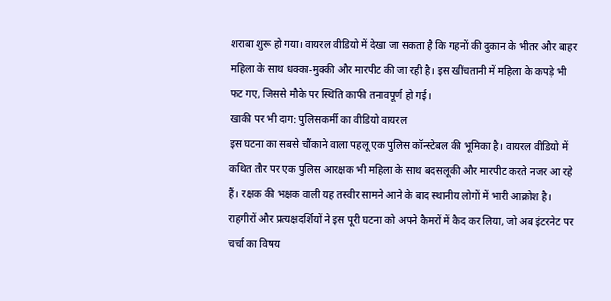शराबा शुरू हो गया। वायरल वीडियो में देखा जा सकता है कि गहनों की दुकान के भीतर और बाहर महिला के साथ धक्का-मुक्की और मारपीट की जा रही है। इस खींचतानी में महिला के कपड़े भी फट गए, जिससे मौके पर स्थिति काफी तनावपूर्ण हो गई।
खाकी पर भी दाग: पुलिसकर्मी का वीडियो वायरल
इस घटना का सबसे चौंकाने वाला पहलू एक पुलिस कॉन्स्टेबल की भूमिका है। वायरल वीडियो में कथित तौर पर एक पुलिस आरक्षक भी महिला के साथ बदसलूकी और मारपीट करते नजर आ रहे हैं। रक्षक की भक्षक वाली यह तस्वीर सामने आने के बाद स्थानीय लोगों में भारी आक्रोश है। राहगीरों और प्रत्यक्षदर्शियों ने इस पूरी घटना को अपने कैमरों में कैद कर लिया, जो अब इंटरनेट पर चर्चा का विषय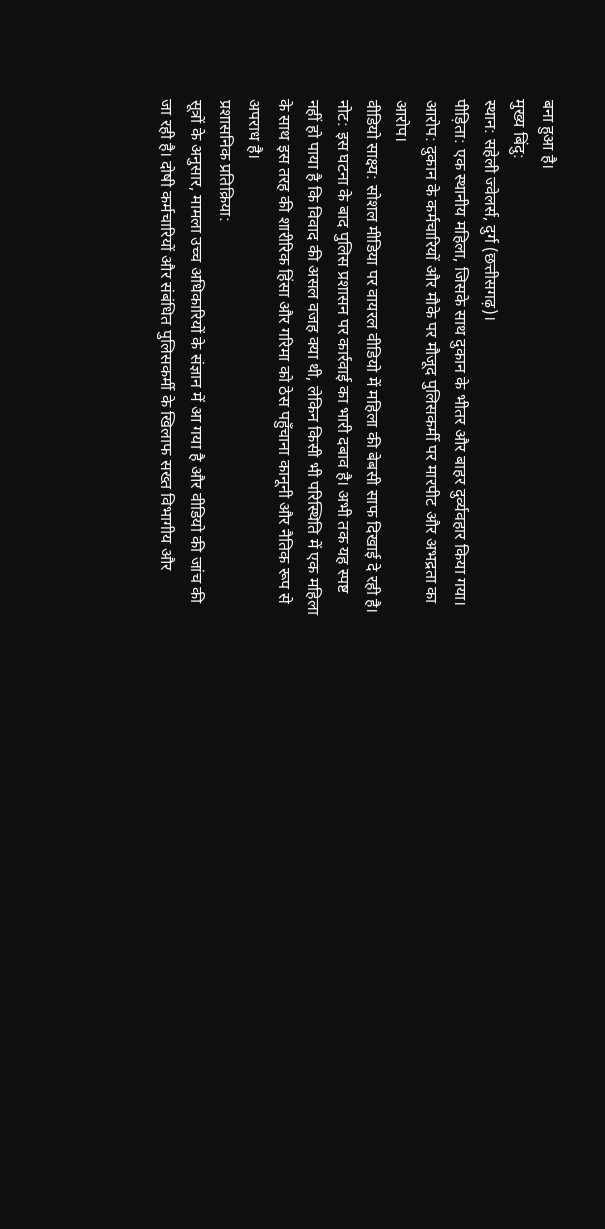बना हुआ है।
मुख्य बिंदु:
स्थान: सहेली ज्वेलर्स, दुर्ग (छत्तीसगढ़)।
पीड़िता: एक स्थानीय महिला, जिसके साथ दुकान के भीतर और बाहर दुर्व्यवहार किया गया।
आरोप: दुकान के कर्मचारियों और मौके पर मौजूद पुलिसकर्मी पर मारपीट और अभद्रता का आरोप।
वीडियो साक्ष्य: सोशल मीडिया पर वायरल वीडियो में महिला की बेबसी साफ दिखाई दे रही है।
नोट: इस घटना के बाद पुलिस प्रशासन पर कार्रवाई का भारी दबाव है। अभी तक यह स्पष्ट नहीं हो पाया है कि विवाद की असल वजह क्या थी, लेकिन किसी भी परिस्थिति में एक महिला के साथ इस तरह की शारीरिक हिंसा और गरिमा को ठेस पहुँचाना कानूनी और नैतिक रूप से अपराध है।
प्रशासनिक प्रतिक्रिया:
सूत्रों के अनुसार, मामला उच्च अधिकारियों के संज्ञान में आ गया है और वीडियो की जांच की जा रही है। दोषी कर्मचारियों और संबंधित पुलिसकर्मी के खिलाफ सख्त विभागीय और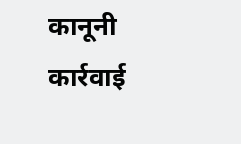कानूनी कार्रवाई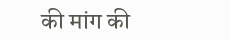की मांग की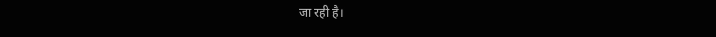जा रही है।